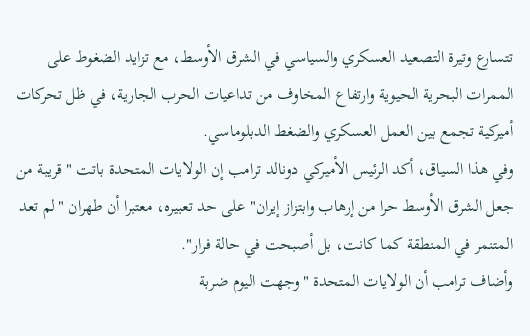تتسارع وتيرة التصعيد العسكري والسياسي في الشرق الأوسط، مع تزايد الضغوط على الممرات البحرية الحيوية وارتفاع المخاوف من تداعيات الحرب الجارية، في ظل تحركات أميركية تجمع بين العمل العسكري والضغط الدبلوماسي.
وفي هذا السياق، أكد الرئيس الأميركي دونالد ترامب إن الولايات المتحدة باتت "قريبة من جعل الشرق الأوسط حرا من إرهاب وابتزاز إيران" على حد تعبيره، معتبرا أن طهران "لم تعد المتنمر في المنطقة كما كانت، بل أصبحت في حالة فرار".
وأضاف ترامب أن الولايات المتحدة "وجهت اليوم ضربة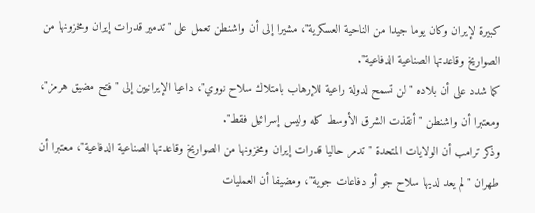كبيرة لإيران وكان يوما جيدا من الناحية العسكرية"، مشيرا إلى أن واشنطن تعمل على "تدمير قدرات إيران ومخزونها من الصواريخ وقاعدتها الصناعية الدفاعية".
كما شدد على أن بلاده "لن تسمح لدولة راعية للإرهاب بامتلاك سلاح نووي"، داعيا الإيرانيين إلى "فتح مضيق هرمز"، ومعتبرا أن واشنطن "أنقذت الشرق الأوسط كله وليس إسرائيل فقط".
وذكر ترامب أن الولايات المتحدة "تدمر حاليا قدرات إيران ومخزونها من الصواريخ وقاعدتها الصناعية الدفاعية"، معتبرا أن طهران "لم يعد لديها سلاح جو أو دفاعات جوية"، ومضيفا أن العمليات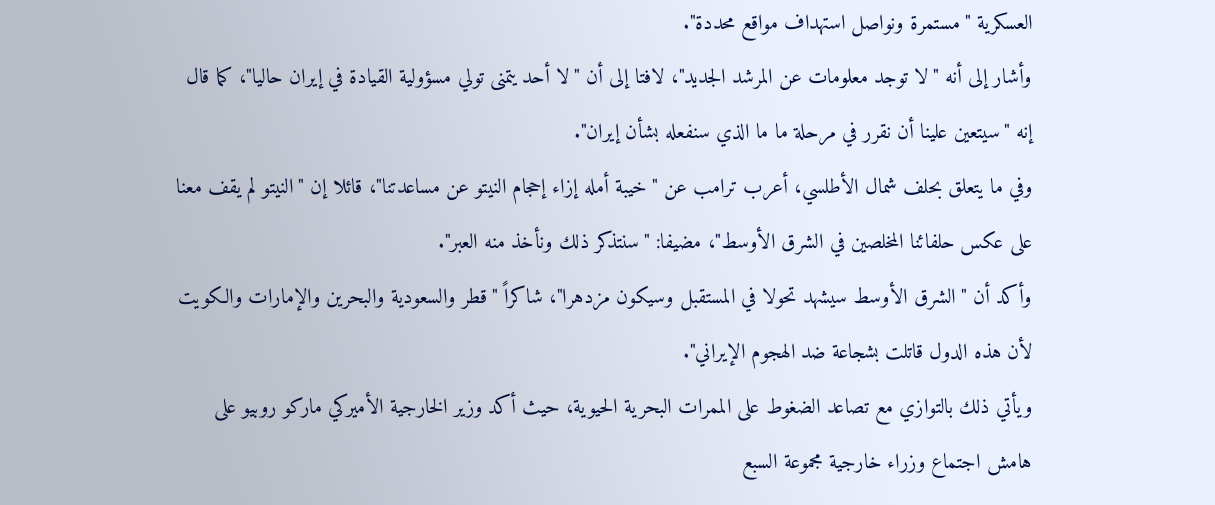العسكرية "مستمرة ونواصل استهداف مواقع محددة".
وأشار إلى أنه "لا توجد معلومات عن المرشد الجديد"، لافتا إلى أن "لا أحد يتمنى تولي مسؤولية القيادة في إيران حاليا"، كما قال إنه "سيتعين علينا أن نقرر في مرحلة ما ما الذي سنفعله بشأن إيران".
وفي ما يتعلق بحلف شمال الأطلسي، أعرب ترامب عن "خيبة أمله إزاء إحجام النيتو عن مساعدتنا"، قائلا إن "النيتو لم يقف معنا على عكس حلفائنا المخلصين في الشرق الأوسط"، مضيفا: "سنتذكر ذلك ونأخذ منه العبر".
وأكد أن "الشرق الأوسط سيشهد تحولا في المستقبل وسيكون مزدهرا"، شاكراً "قطر والسعودية والبحرين والإمارات والكويت لأن هذه الدول قاتلت بشجاعة ضد الهجوم الإيراني".
ويأتي ذلك بالتوازي مع تصاعد الضغوط على الممرات البحرية الحيوية، حيث أكد وزير الخارجية الأميركي ماركو روبيو على هامش اجتماع وزراء خارجية مجموعة السبع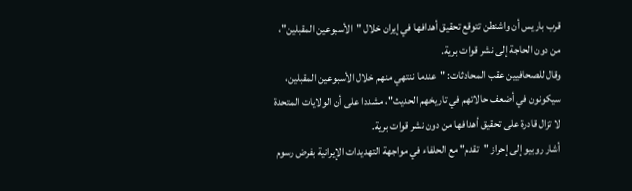قرب باريس أن واشنطن تتوقع تحقيق أهدافها في إيران خلال "الأسبوعين المقبلين"، من دون الحاجة إلى نشر قوات برية.
وقال للصحافيين عقب المحادثات: "عندما ننتهي منهم خلال الأسبوعين المقبلين، سيكونون في أضعف حالاتهم في تاريخهم الحديث"، مشددا على أن الولايات المتحدة لا تزال قادرة على تحقيق أهدافها من دون نشر قوات برية.
أشار روبيو إلى إحراز "تقدم" مع الحلفاء في مواجهة التهديدات الإيرانية بفرض رسوم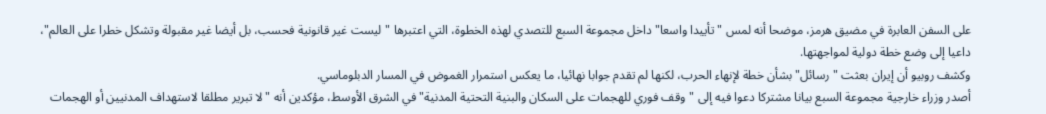على السفن العابرة في مضيق هرمز، موضحا أنه لمس "تأييدا واسعا" داخل مجموعة السبع للتصدي لهذه الخطوة، التي اعتبرها "ليست غير قانونية فحسب، بل أيضا غير مقبولة وتشكل خطرا على العالم"، داعيا إلى وضع خطة دولية لمواجهتها.
وكشف روبيو أن إيران بعثت "رسائل" بشأن خطة لإنهاء الحرب، لكنها لم تقدم جوابا نهائيا، ما يعكس استمرار الغموض في المسار الدبلوماسي.
أصدر وزراء خارجية مجموعة السبع بيانا مشتركا دعوا فيه إلى "وقف فوري للهجمات على السكان والبنية التحتية المدنية" في الشرق الأوسط، مؤكدين أنه "لا تبرير مطلقا لاستهداف المدنيين أو الهجمات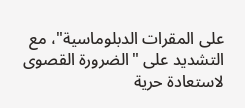على المقرات الدبلوماسية"، مع التشديد على "الضرورة القصوى لاستعادة حرية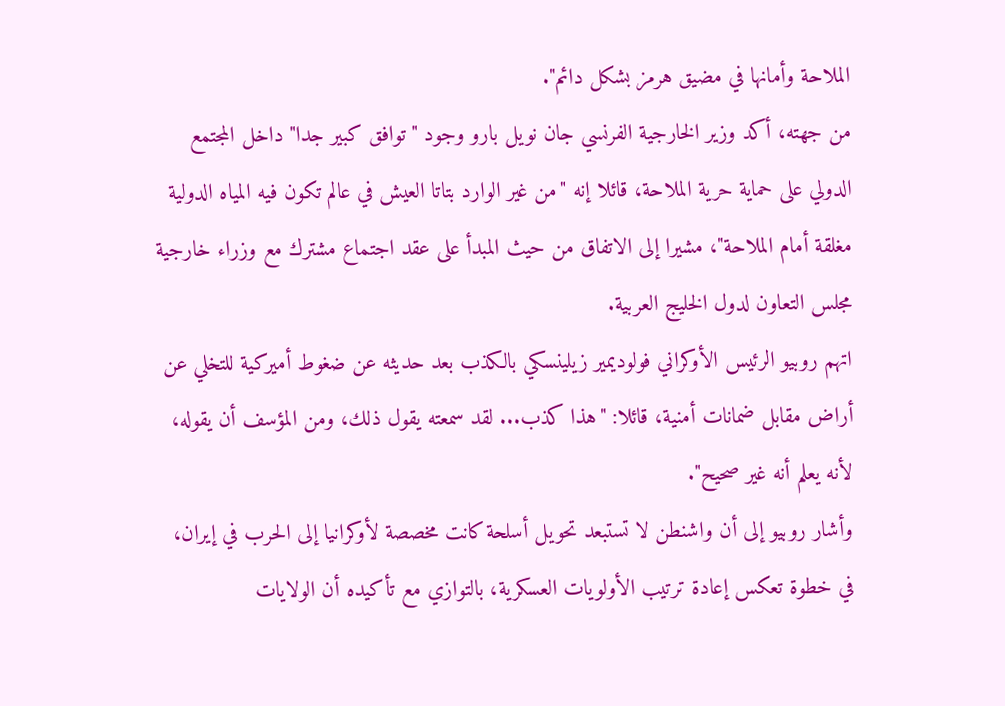الملاحة وأمانها في مضيق هرمز بشكل دائم".
من جهته، أكد وزير الخارجية الفرنسي جان نويل بارو وجود "توافق كبير جدا" داخل المجتمع الدولي على حماية حرية الملاحة، قائلا إنه "من غير الوارد بتاتا العيش في عالم تكون فيه المياه الدولية مغلقة أمام الملاحة"، مشيرا إلى الاتفاق من حيث المبدأ على عقد اجتماع مشترك مع وزراء خارجية مجلس التعاون لدول الخليج العربية.
اتهم روبيو الرئيس الأوكراني فولوديمير زيلينسكي بالكذب بعد حديثه عن ضغوط أميركية للتخلي عن أراض مقابل ضمانات أمنية، قائلا: "هذا كذب... لقد سمعته يقول ذلك، ومن المؤسف أن يقوله، لأنه يعلم أنه غير صحيح".
وأشار روبيو إلى أن واشنطن لا تستبعد تحويل أسلحة كانت مخصصة لأوكرانيا إلى الحرب في إيران، في خطوة تعكس إعادة ترتيب الأولويات العسكرية، بالتوازي مع تأكيده أن الولايات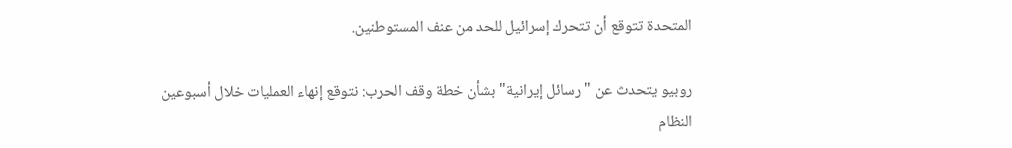المتحدة تتوقع أن تتحرك إسرائيل للحد من عنف المستوطنين.

روبيو يتحدث عن "رسائل إيرانية" بشأن خطة وقف الحرب: نتوقع إنهاء العمليات خلال أسبوعين
النظام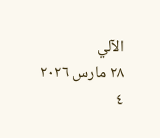الآلي
٢٨ مارس ٢٠٢٦
٤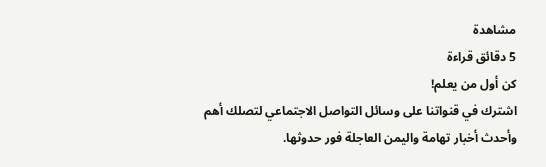مشاهدة
5 دقائق قراءة
كن أول من يعلم!
اشترك في قنواتنا على وسائل التواصل الاجتماعي لتصلك أهم وأحدث أخبار تهامة واليمن العاجلة فور حدوثها.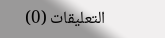التعليقات (0)